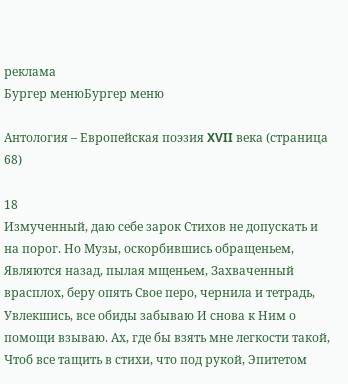реклама
Бургер менюБургер меню

Антология – Европейская поэзия XVII века (страница 68)

18
Измученный, даю себе зарок Стихов не допускать и на порог. Но Музы, оскорбившись обращеньем, Являются назад, пылая мщеньем, Захваченный врасплох, беру опять Свое перо, чернила и тетрадь, Увлекшись, все обиды забываю И снова к Ним о помощи взываю. Ах, где бы взять мне легкости такой, Чтоб все тащить в стихи, что под рукой, Эпитетом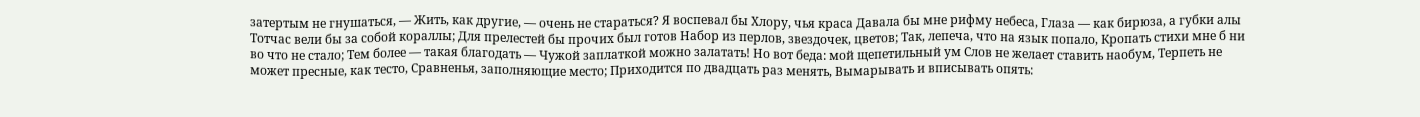затертым не гнушаться, — Жить, как другие, — очень не стараться? Я воспевал бы Хлору, чья краса Давала бы мне рифму небеса, Глаза — как бирюза, а губки алы Тотчас вели бы за собой кораллы; Для прелестей бы прочих был готов Набор из перлов, звездочек, цветов; Так, лепеча, что на язык попало, Кропать стихи мне б ни во что не стало; Тем более — такая благодать — Чужой заплаткой можно залатать! Но вот беда: мой щепетильный ум Слов не желает ставить наобум, Терпеть не может пресные, как тесто, Сравненья, заполняющие место; Приходится по двадцать раз менять, Вымарывать и вписывать опять: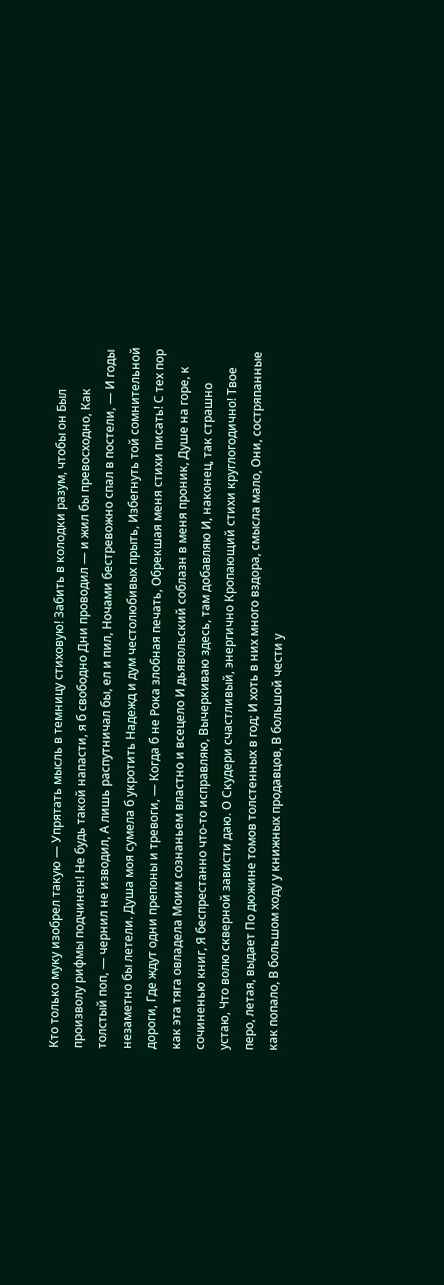Кто только муку изобрел такую — Упрятать мысль в темницу стиховую! Забить в колодки разум, чтобы он Был произволу рифмы подчинен! Не будь такой напасти, я б свободно Дни проводил — и жил бы превосходно, Как толстый поп, — чернил не изводил, А лишь распутничал бы, ел и пил, Ночами бестревожно спал в постели, — И годы незаметно бы летели. Душа моя сумела б укротить Надежд и дум честолюбивых прыть, Избегнуть той сомнительной дороги, Где ждут одни препоны и тревоги, — Когда б не Рока злобная печать, Обрекшая меня стихи писать! С тех пор как эта тяга овладела Моим сознаньем властно и всецело И дьявольский соблазн в меня проник, Душе на горе, к сочиненью книг, Я беспрестанно что-то исправляю, Вычеркиваю здесь, там добавляю И, наконец, так страшно устаю, Что волю скверной зависти даю. О Скудери счастливый, энергично Кропающий стихи круглогодично! Твое перо, летая, выдает По дюжине томов толстенных в год; И хоть в них много вздора, смысла мало, Они, состряпанные как попало, В большом ходу у книжных продавцов, В большой чести у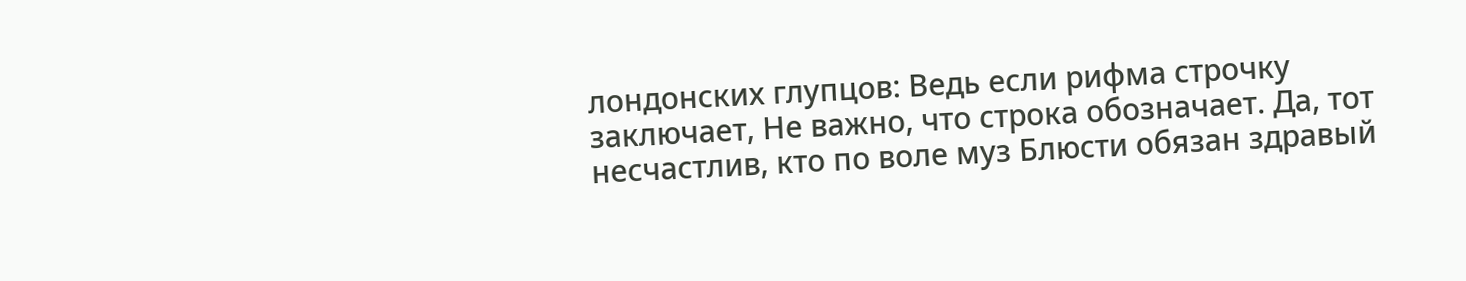лондонских глупцов: Ведь если рифма строчку заключает, Не важно, что строка обозначает. Да, тот несчастлив, кто по воле муз Блюсти обязан здравый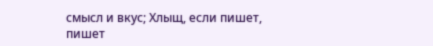смысл и вкус; Хлыщ, если пишет, пишет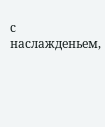с наслажденьем,